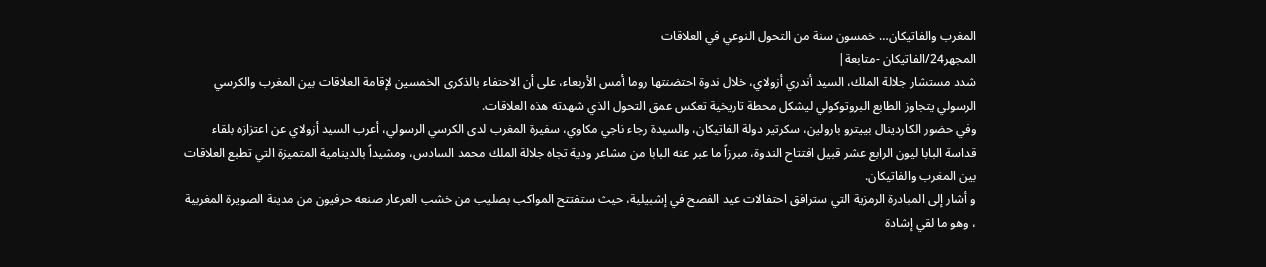المغرب والفاتيكان… خمسون سنة من التحول النوعي في العلاقات
المجهر24/الفاتيكان -متابعة|
شدد مستشار جلالة الملك، السيد أندري أزولاي، خلال ندوة احتضنتها روما أمس الأربعاء، على أن الاحتفاء بالذكرى الخمسين لإقامة العلاقات بين المغرب والكرسي الرسولي يتجاوز الطابع البروتوكولي ليشكل محطة تاريخية تعكس عمق التحول الذي شهدته هذه العلاقات.
وفي حضور الكاردينال بييترو بارولين، سكرتير دولة الفاتيكان، والسيدة رجاء ناجي مكاوي، سفيرة المغرب لدى الكرسي الرسولي، أعرب السيد أزولاي عن اعتزازه بلقاء قداسة البابا ليون الرابع عشر قبيل افتتاح الندوة، مبرزاً ما عبر عنه البابا من مشاعر ودية تجاه جلالة الملك محمد السادس، ومشيداً بالدينامية المتميزة التي تطبع العلاقات بين المغرب والفاتيكان.
و أشار إلى المبادرة الرمزية التي سترافق احتفالات عيد الفصح في إشبيلية، حيث ستفتتح المواكب بصليب من خشب العرعار صنعه حرفيون من مدينة الصويرة المغربية ، وهو ما لقي إشادة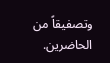وتصفيقاً من الحاضرين.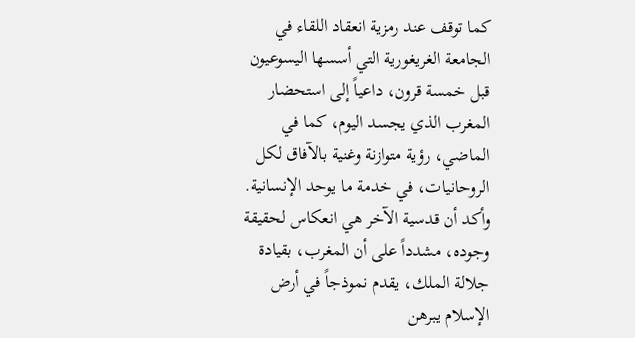كما توقف عند رمزية انعقاد اللقاء في الجامعة الغريغورية التي أسسها اليسوعيون قبل خمسة قرون، داعياً إلى استحضار المغرب الذي يجسد اليوم، كما في الماضي، رؤية متوازنة وغنية بالآفاق لكل الروحانيات، في خدمة ما يوحد الإنسانية. وأكد أن قدسية الآخر هي انعكاس لحقيقة وجوده، مشدداً على أن المغرب، بقيادة جلالة الملك، يقدم نموذجاً في أرض الإسلام يبرهن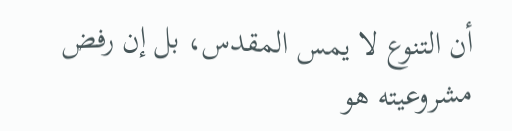أن التنوع لا يمس المقدس، بل إن رفض مشروعيته هو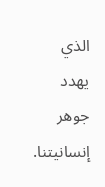الذي يهدد جوهر إنسانيتنا.